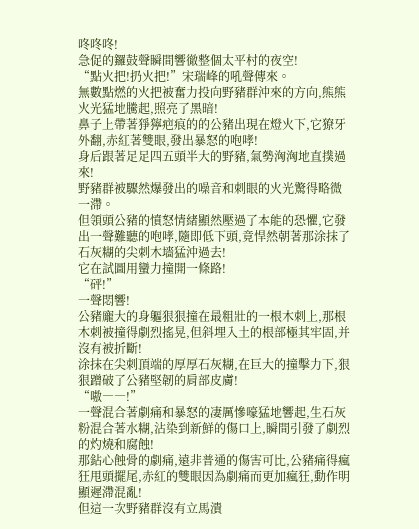咚咚咚!
急促的鑼鼓聲瞬間響徹整個太平村的夜空!
“點火把!扔火把!”宋瑞峰的吼聲傳來。
無數點燃的火把被奮力投向野豬群沖來的方向,熊熊火光猛地騰起,照亮了黑暗!
鼻子上帶著猙獰疤痕的的公豬出現在燈火下,它獠牙外翻,赤紅著雙眼,發出暴怒的咆哮!
身后跟著足足四五頭半大的野豬,氣勢洶洶地直撲過來!
野豬群被驟然爆發出的噪音和刺眼的火光驚得略微一滯。
但領頭公豬的憤怒情緒顯然壓過了本能的恐懼,它發出一聲難聽的咆哮,隨即低下頭,竟悍然朝著那涂抹了石灰糊的尖刺木墻猛沖過去!
它在試圖用蠻力撞開一條路!
“砰!”
一聲悶響!
公豬龐大的身軀狠狠撞在最粗壯的一根木刺上,那根木刺被撞得劇烈搖晃,但斜埋入土的根部極其牢固,并沒有被折斷!
涂抹在尖刺頂端的厚厚石灰糊,在巨大的撞擊力下,狠狠蹭破了公豬堅韌的肩部皮膚!
“嗷――!”
一聲混合著劇痛和暴怒的凄厲慘嚎猛地響起,生石灰粉混合著水糊,沾染到新鮮的傷口上,瞬間引發了劇烈的灼燒和腐蝕!
那鉆心蝕骨的劇痛,遠非普通的傷害可比,公豬痛得瘋狂甩頭擺尾,赤紅的雙眼因為劇痛而更加瘋狂,動作明顯遲滯混亂!
但這一次野豬群沒有立馬潰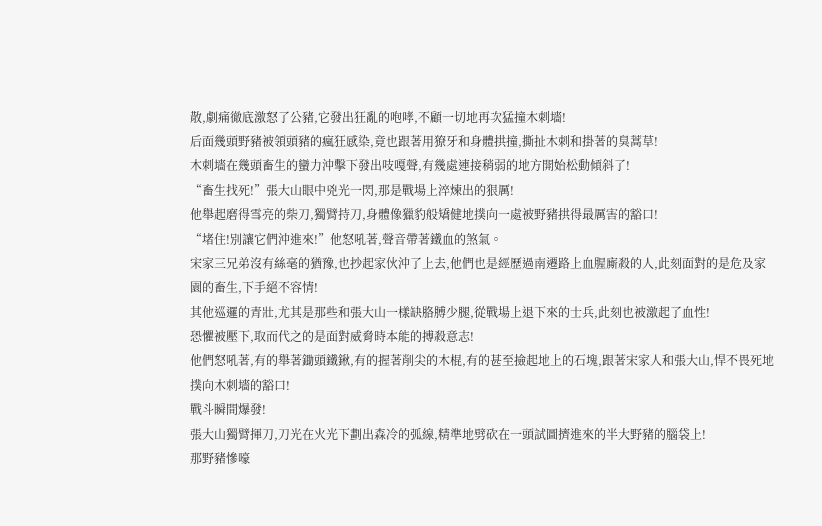散,劇痛徹底激怒了公豬,它發出狂亂的咆哮,不顧一切地再次猛撞木刺墻!
后面幾頭野豬被領頭豬的瘋狂感染,竟也跟著用獠牙和身體拱撞,撕扯木刺和掛著的臭蒿草!
木刺墻在幾頭畜生的蠻力沖擊下發出吱嘎聲,有幾處連接稍弱的地方開始松動傾斜了!
“畜生找死!”張大山眼中兇光一閃,那是戰場上淬煉出的狠厲!
他舉起磨得雪亮的柴刀,獨臂持刀,身體像獵豹般矯健地撲向一處被野豬拱得最厲害的豁口!
“堵住!別讓它們沖進來!”他怒吼著,聲音帶著鐵血的煞氣。
宋家三兄弟沒有絲毫的猶豫,也抄起家伙沖了上去,他們也是經歷過南遷路上血腥廝殺的人,此刻面對的是危及家園的畜生,下手絕不容情!
其他巡邏的青壯,尤其是那些和張大山一樣缺胳膊少腿,從戰場上退下來的士兵,此刻也被激起了血性!
恐懼被壓下,取而代之的是面對威脅時本能的搏殺意志!
他們怒吼著,有的舉著鋤頭鐵鍬,有的握著削尖的木棍,有的甚至撿起地上的石塊,跟著宋家人和張大山,悍不畏死地撲向木刺墻的豁口!
戰斗瞬間爆發!
張大山獨臂揮刀,刀光在火光下劃出森冷的弧線,精準地劈砍在一頭試圖擠進來的半大野豬的腦袋上!
那野豬慘嚎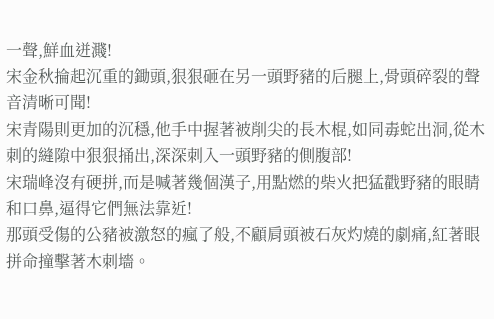一聲,鮮血迸濺!
宋金秋掄起沉重的鋤頭,狠狠砸在另一頭野豬的后腿上,骨頭碎裂的聲音清晰可聞!
宋青陽則更加的沉穩,他手中握著被削尖的長木棍,如同毒蛇出洞,從木刺的縫隙中狠狠捅出,深深刺入一頭野豬的側腹部!
宋瑞峰沒有硬拼,而是喊著幾個漢子,用點燃的柴火把猛戳野豬的眼睛和口鼻,逼得它們無法靠近!
那頭受傷的公豬被激怒的瘋了般,不顧肩頭被石灰灼燒的劇痛,紅著眼拼命撞擊著木刺墻。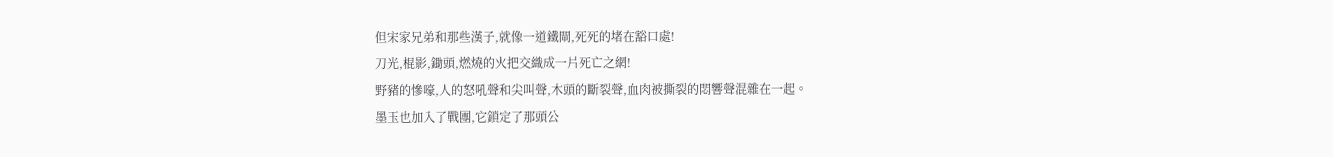但宋家兄弟和那些漢子,就像一道鐵閘,死死的堵在豁口處!
刀光,棍影,鋤頭,燃燒的火把交織成一片死亡之網!
野豬的慘嚎,人的怒吼聲和尖叫聲,木頭的斷裂聲,血肉被撕裂的悶響聲混雜在一起。
墨玉也加入了戰團,它鎖定了那頭公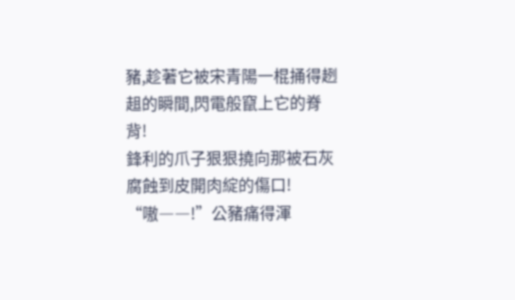豬,趁著它被宋青陽一棍捅得趔趄的瞬間,閃電般竄上它的脊背!
鋒利的爪子狠狠撓向那被石灰腐蝕到皮開肉綻的傷口!
“嗷――!”公豬痛得渾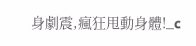身劇震,瘋狂甩動身體!_c